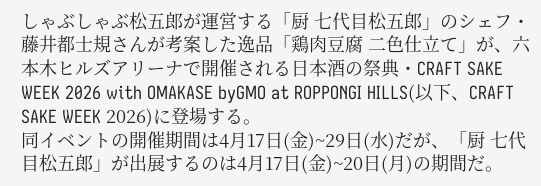しゃぶしゃぶ松五郎が運営する「厨 七代目松五郎」のシェフ・藤井都士規さんが考案した逸品「鶏肉豆腐 二色仕立て」が、六本木ヒルズアリーナで開催される日本酒の祭典・CRAFT SAKE WEEK 2026 with OMAKASE byGMO at ROPPONGI HILLS(以下、CRAFT SAKE WEEK 2026)に登場する。
同イベントの開催期間は4月17日(金)~29日(水)だが、「厨 七代目松五郎」が出展するのは4月17日(金)~20日(月)の期間だ。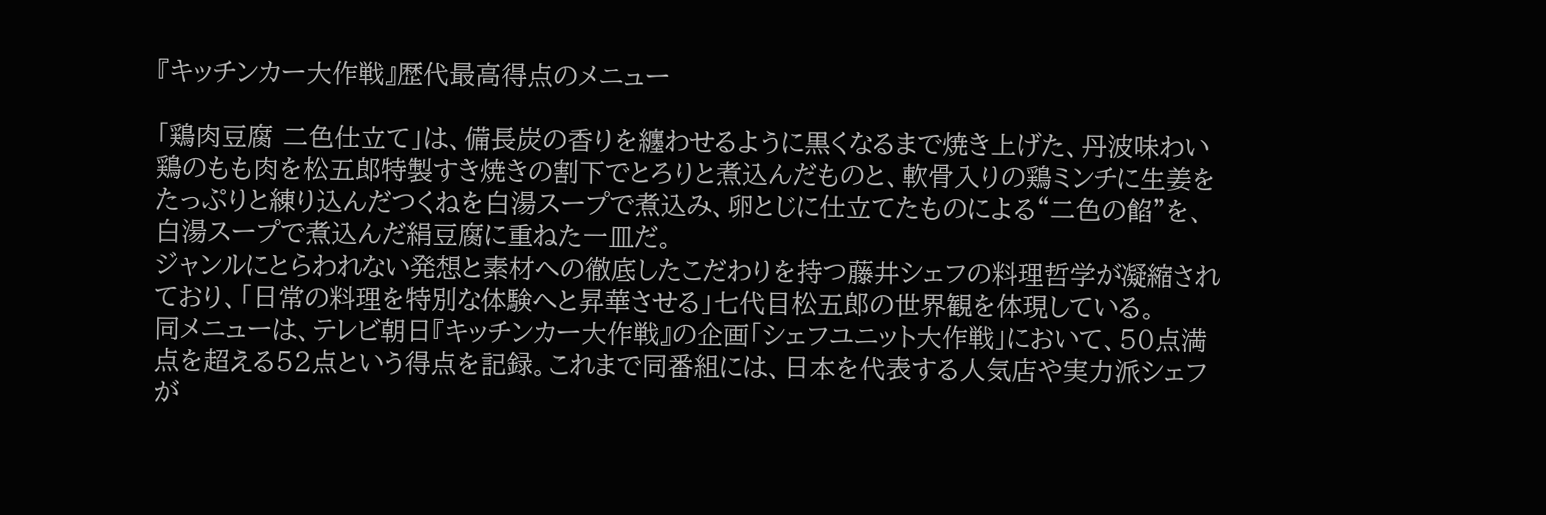『キッチンカー大作戦』歴代最高得点のメニュー

「鶏肉豆腐 二色仕立て」は、備長炭の香りを纏わせるように黒くなるまで焼き上げた、丹波味わい鶏のもも肉を松五郎特製すき焼きの割下でとろりと煮込んだものと、軟骨入りの鶏ミンチに生姜をたっぷりと練り込んだつくねを白湯スープで煮込み、卵とじに仕立てたものによる“二色の餡”を、白湯スープで煮込んだ絹豆腐に重ねた一皿だ。
ジャンルにとらわれない発想と素材への徹底したこだわりを持つ藤井シェフの料理哲学が凝縮されており、「日常の料理を特別な体験へと昇華させる」七代目松五郎の世界観を体現している。
同メニューは、テレビ朝日『キッチンカー大作戦』の企画「シェフユニット大作戦」において、50点満点を超える52点という得点を記録。これまで同番組には、日本を代表する人気店や実力派シェフが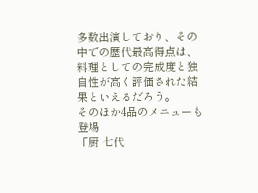多数出演しており、その中での歴代最高得点は、料理としての完成度と独自性が高く評価された結果といえるだろう。
そのほか4品のメニューも登場
「厨 七代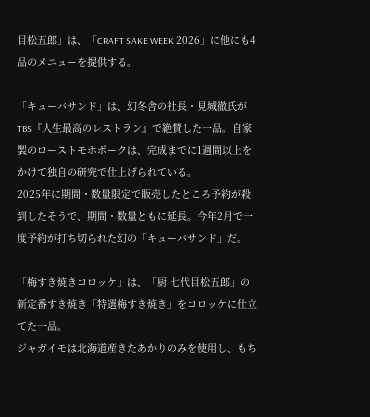目松五郎」は、「CRAFT SAKE WEEK 2026」に他にも4品のメニューを提供する。

「キューバサンド」は、幻冬舎の社⻑・⾒城徹氏がTBS『人生最高のレストラン』で絶賛した一品。自家製のローストモホポークは、完成までに1週間以上をかけて独自の研究で仕上げられている。
2025年に期間・数量限定で販売したところ予約が殺到したそうで、期間・数量ともに延長。今年2月で一度予約が打ち切られた幻の「キューバサンド」だ。

「梅すき焼きコロッケ」は、「厨 七代目松五郎」の新定番すき焼き「特選梅すき焼き」をコロッケに仕立てた一品。
ジャガイモは北海道産きたあかりのみを使用し、もち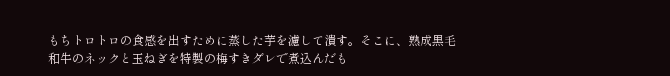もちトロトロの食感を出すために蒸した芋を濾して潰す。そこに、熟成黒毛和牛のネックと玉ねぎを特製の梅すきダレで煮込んだも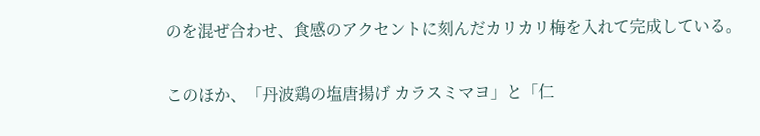のを混ぜ合わせ、食感のアクセントに刻んだカリカリ梅を入れて完成している。


このほか、「丹波鶏の塩唐揚げ カラスミマヨ」と「仁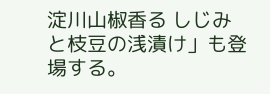淀川山椒香る しじみと枝豆の浅漬け」も登場する。